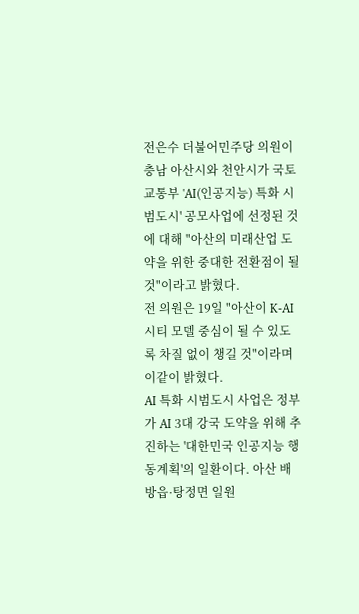전은수 더불어민주당 의원이 충남 아산시와 천안시가 국토교통부 'AI(인공지능) 특화 시범도시' 공모사업에 선정된 것에 대해 "아산의 미래산업 도약을 위한 중대한 전환점이 될 것"이라고 밝혔다.
전 의원은 19일 "아산이 K-AI 시티 모델 중심이 될 수 있도록 차질 없이 챙길 것"이라며 이같이 밝혔다.
AI 특화 시범도시 사업은 정부가 AI 3대 강국 도약을 위해 추진하는 '대한민국 인공지능 행동계획'의 일환이다. 아산 배방읍·탕정면 일원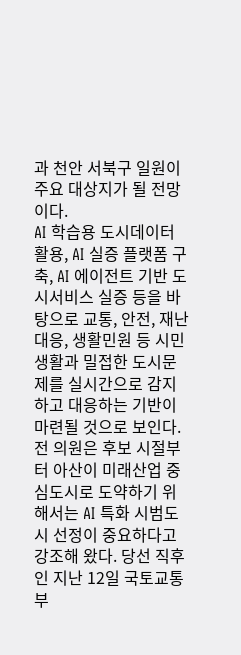과 천안 서북구 일원이 주요 대상지가 될 전망이다.
AI 학습용 도시데이터 활용, AI 실증 플랫폼 구축, AI 에이전트 기반 도시서비스 실증 등을 바탕으로 교통, 안전, 재난대응, 생활민원 등 시민 생활과 밀접한 도시문제를 실시간으로 감지하고 대응하는 기반이 마련될 것으로 보인다.
전 의원은 후보 시절부터 아산이 미래산업 중심도시로 도약하기 위해서는 AI 특화 시범도시 선정이 중요하다고 강조해 왔다. 당선 직후인 지난 12일 국토교통부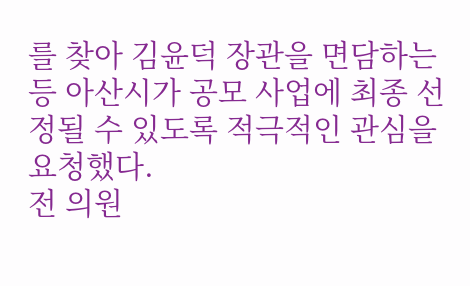를 찾아 김윤덕 장관을 면담하는 등 아산시가 공모 사업에 최종 선정될 수 있도록 적극적인 관심을 요청했다.
전 의원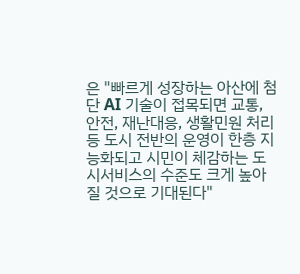은 "빠르게 성장하는 아산에 첨단 AI 기술이 접목되면 교통, 안전, 재난대응, 생활민원 처리 등 도시 전반의 운영이 한층 지능화되고 시민이 체감하는 도시서비스의 수준도 크게 높아질 것으로 기대된다"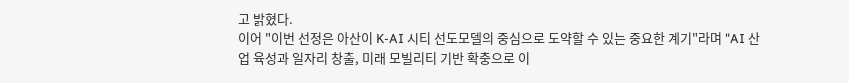고 밝혔다.
이어 "이번 선정은 아산이 K-AI 시티 선도모델의 중심으로 도약할 수 있는 중요한 계기"라며 "AI 산업 육성과 일자리 창출, 미래 모빌리티 기반 확충으로 이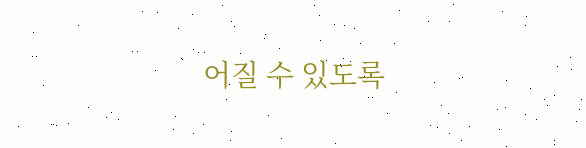어질 수 있도록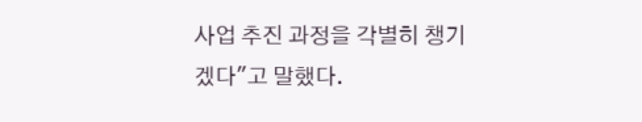사업 추진 과정을 각별히 챙기겠다"고 말했다.